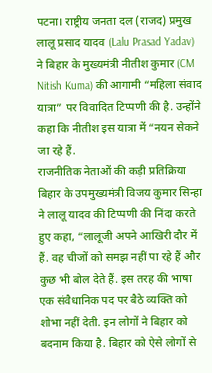पटना। राष्ट्रीय जनता दल (राजद) प्रमुख लालू प्रसाद यादव (Lalu Prasad Yadav) ने बिहार के मुख्यमंत्री नीतीश कुमार (CM Nitish Kuma) की आगामी “महिला संवाद यात्रा” पर विवादित टिप्पणी की है. उन्होंने कहा कि नीतीश इस यात्रा में “नयन सेकने जा रहे हैं.
राजनीतिक नेताओं की कड़ी प्रतिक्रिया
बिहार के उपमुख्यमंत्री विजय कुमार सिन्हा ने लालू यादव की टिप्पणी की निंदा करते हुए कहा, “लालूजी अपने आखिरी दौर में हैं. वह चीजों को समझ नहीं पा रहे हैं और कुछ भी बोल देते हैं. इस तरह की भाषा एक संवैधानिक पद पर बैठे व्यक्ति को शोभा नहीं देती. इन लोगों ने बिहार को बदनाम किया है. बिहार को ऐसे लोगों से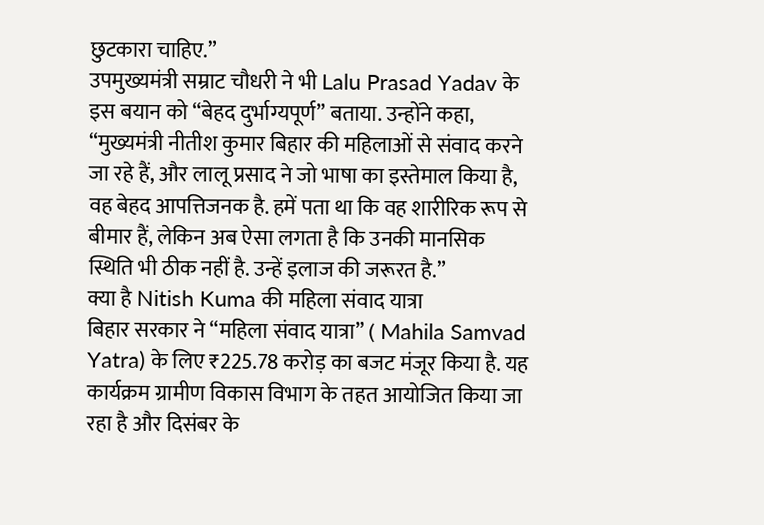छुटकारा चाहिए.”
उपमुख्यमंत्री सम्राट चौधरी ने भी Lalu Prasad Yadav के इस बयान को “बेहद दुर्भाग्यपूर्ण” बताया. उन्होंने कहा, “मुख्यमंत्री नीतीश कुमार बिहार की महिलाओं से संवाद करने जा रहे हैं, और लालू प्रसाद ने जो भाषा का इस्तेमाल किया है, वह बेहद आपत्तिजनक है. हमें पता था कि वह शारीरिक रूप से बीमार हैं, लेकिन अब ऐसा लगता है कि उनकी मानसिक स्थिति भी ठीक नहीं है. उन्हें इलाज की जरूरत है.”
क्या है Nitish Kuma की महिला संवाद यात्रा
बिहार सरकार ने “महिला संवाद यात्रा” ( Mahila Samvad Yatra) के लिए ₹225.78 करोड़ का बजट मंजूर किया है. यह कार्यक्रम ग्रामीण विकास विभाग के तहत आयोजित किया जा रहा है और दिसंबर के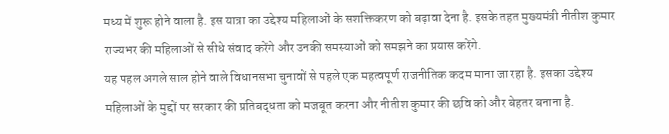मध्य में शुरू होने वाला है. इस यात्रा का उद्देश्य महिलाओं के सशक्तिकरण को बढ़ावा देना है. इसके तहत मुख्यमंत्री नीतीश कुमार राज्यभर की महिलाओं से सीधे संवाद करेंगे और उनकी समस्याओं को समझने का प्रयास करेंगे.
यह पहल अगले साल होने वाले विधानसभा चुनावों से पहले एक महत्वपूर्ण राजनीतिक कदम माना जा रहा है. इसका उद्देश्य महिलाओं के मुद्दों पर सरकार की प्रतिबद्धता को मजबूत करना और नीतीश कुमार की छवि को और बेहतर बनाना है.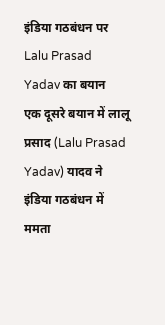इंडिया गठबंधन पर Lalu Prasad Yadav का बयान
एक दूसरे बयान में लालू प्रसाद (Lalu Prasad Yadav) यादव ने इंडिया गठबंधन में ममता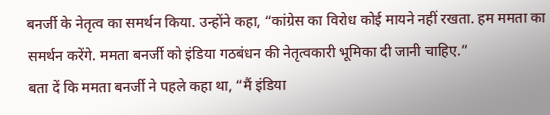बनर्जी के नेतृत्व का समर्थन किया. उन्होंने कहा, “कांग्रेस का विरोध कोई मायने नहीं रखता. हम ममता का समर्थन करेंगे. ममता बनर्जी को इंडिया गठबंधन की नेतृत्वकारी भूमिका दी जानी चाहिए.”
बता दें कि ममता बनर्जी ने पहले कहा था, “मैं इंडिया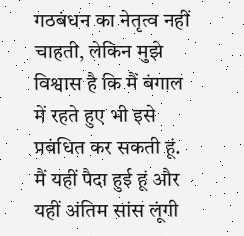गठबंधन का नेतृत्व नहीं चाहती, लेकिन मुझे विश्वास है कि मैं बंगाल में रहते हुए भी इसे प्रबंधित कर सकती हूं. मैं यहीं पैदा हुई हूं और यहीं अंतिम सांस लूंगी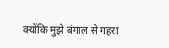क्योंकि मुझे बंगाल से गहरा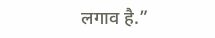लगाव है.”